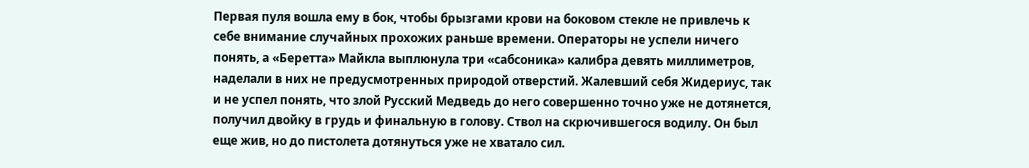Первая пуля вошла ему в бок, чтобы брызгами крови на боковом стекле не привлечь к себе внимание случайных прохожих раньше времени. Операторы не успели ничего понять, а «Беретта» Майкла выплюнула три «сабсоника» калибра девять миллиметров, наделали в них не предусмотренных природой отверстий. Жалевший себя Жидериус, так и не успел понять, что злой Русский Медведь до него совершенно точно уже не дотянется, получил двойку в грудь и финальную в голову. Ствол на скрючившегося водилу. Он был еще жив, но до пистолета дотянуться уже не хватало сил.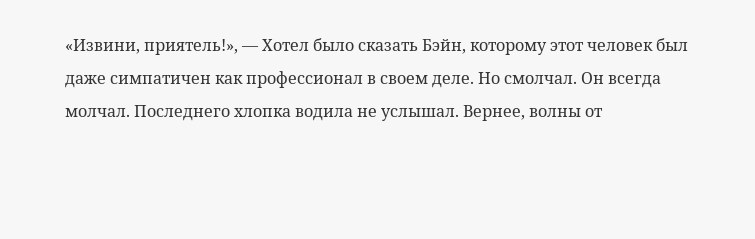«Извини, приятель!», — Хотел было сказать Бэйн, которому этот человек был даже симпатичен как профессионал в своем деле. Но смолчал. Он всегда молчал. Последнего хлопка водила не услышал. Вернее, волны от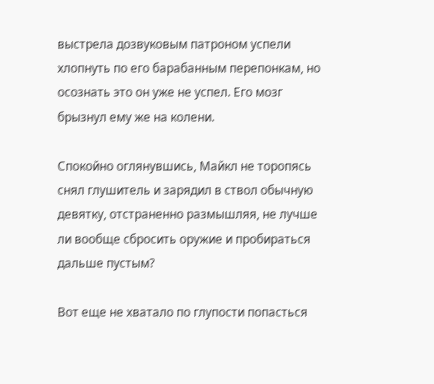выстрела дозвуковым патроном успели хлопнуть по его барабанным перепонкам, но осознать это он уже не успел. Его мозг брызнул ему же на колени.

Спокойно оглянувшись, Майкл не торопясь снял глушитель и зарядил в ствол обычную девятку, отстраненно размышляя, не лучше ли вообще сбросить оружие и пробираться дальше пустым?

Вот еще не хватало по глупости попасться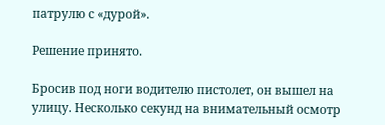патрулю с «дурой».

Решение принято.

Бросив под ноги водителю пистолет, он вышел на улицу. Несколько секунд на внимательный осмотр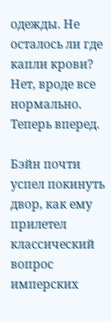одежды. Не осталось ли где капли крови? Нет, вроде все нормально. Теперь вперед.

Бэйн почти успел покинуть двор, как ему прилетел классический вопрос имперских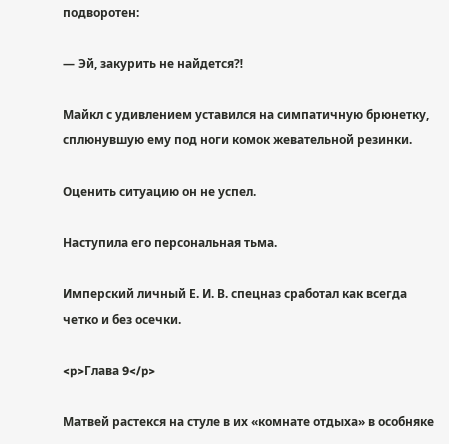подворотен:

— Эй, закурить не найдется⁈

Майкл с удивлением уставился на симпатичную брюнетку, сплюнувшую ему под ноги комок жевательной резинки.

Оценить ситуацию он не успел.

Наступила его персональная тьма.

Имперский личный Е. И. В. спецназ сработал как всегда четко и без осечки.

<p>Глава 9</p>

Матвей растекся на стуле в их «комнате отдыха» в особняке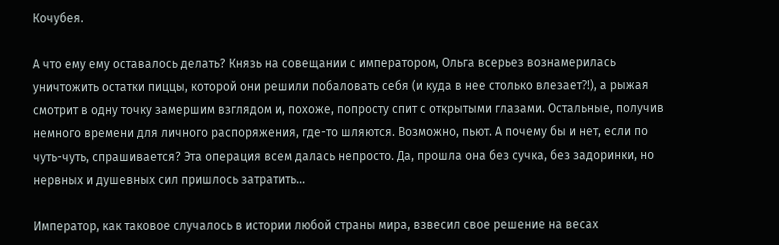Кочубея.

А что ему ему оставалось делать? Князь на совещании с императором, Ольга всерьез вознамерилась уничтожить остатки пиццы, которой они решили побаловать себя (и куда в нее столько влезает⁈), а рыжая смотрит в одну точку замершим взглядом и, похоже, попросту спит с открытыми глазами. Остальные, получив немного времени для личного распоряжения, где-то шляются. Возможно, пьют. А почему бы и нет, если по чуть-чуть, спрашивается? Эта операция всем далась непросто. Да, прошла она без сучка, без задоринки, но нервных и душевных сил пришлось затратить…

Император, как таковое случалось в истории любой страны мира, взвесил свое решение на весах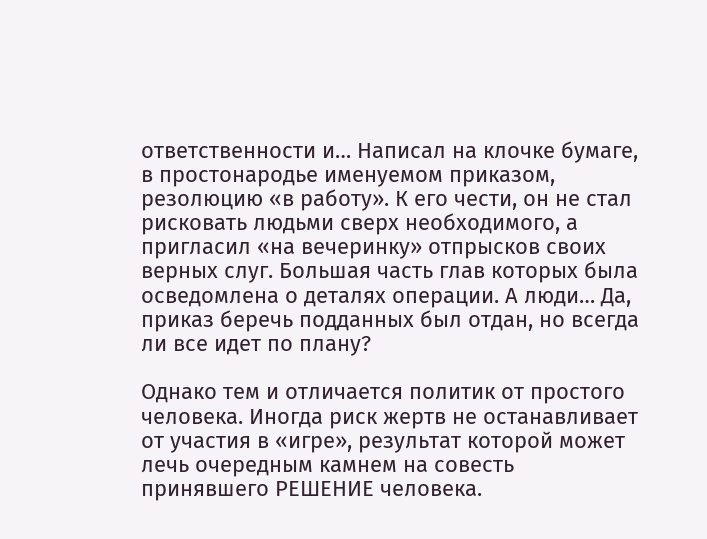ответственности и… Написал на клочке бумаге, в простонародье именуемом приказом, резолюцию «в работу». К его чести, он не стал рисковать людьми сверх необходимого, а пригласил «на вечеринку» отпрысков своих верных слуг. Большая часть глав которых была осведомлена о деталях операции. А люди… Да, приказ беречь подданных был отдан, но всегда ли все идет по плану?

Однако тем и отличается политик от простого человека. Иногда риск жертв не останавливает от участия в «игре», результат которой может лечь очередным камнем на совесть принявшего РЕШЕНИЕ человека.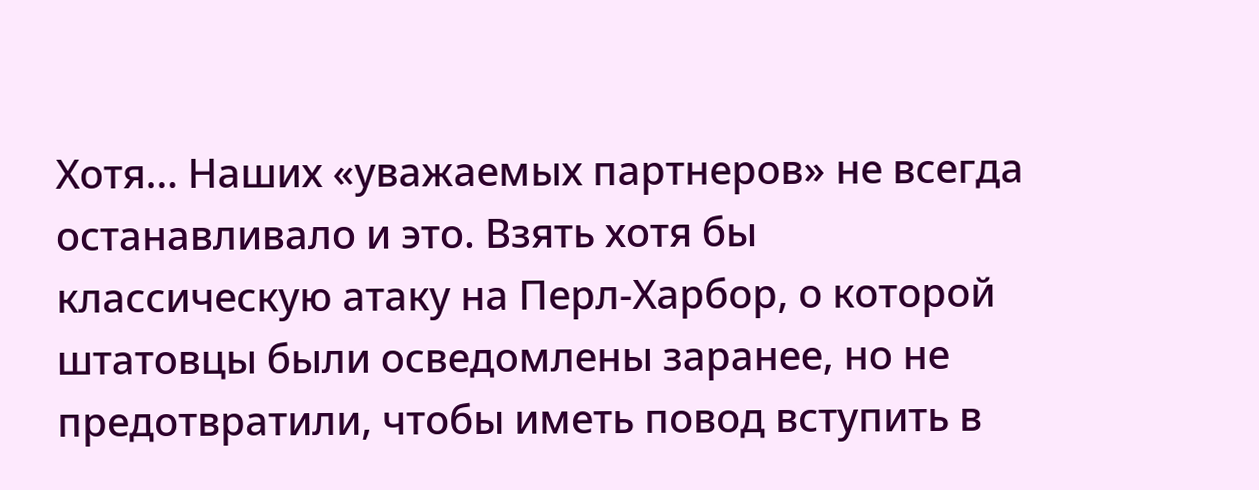Хотя… Наших «уважаемых партнеров» не всегда останавливало и это. Взять хотя бы классическую атаку на Перл-Харбор, о которой штатовцы были осведомлены заранее, но не предотвратили, чтобы иметь повод вступить в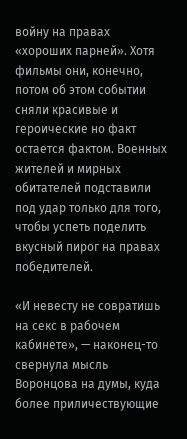войну на правах «хороших парней». Хотя фильмы они, конечно, потом об этом событии сняли красивые и героические но факт остается фактом. Военных жителей и мирных обитателей подставили под удар только для того, чтобы успеть поделить вкусный пирог на правах победителей.

«И невесту не совратишь на секс в рабочем кабинете», — наконец-то свернула мысль Воронцова на думы, куда более приличествующие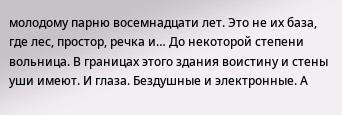молодому парню восемнадцати лет. Это не их база, где лес, простор, речка и… До некоторой степени вольница. В границах этого здания воистину и стены уши имеют. И глаза. Бездушные и электронные. А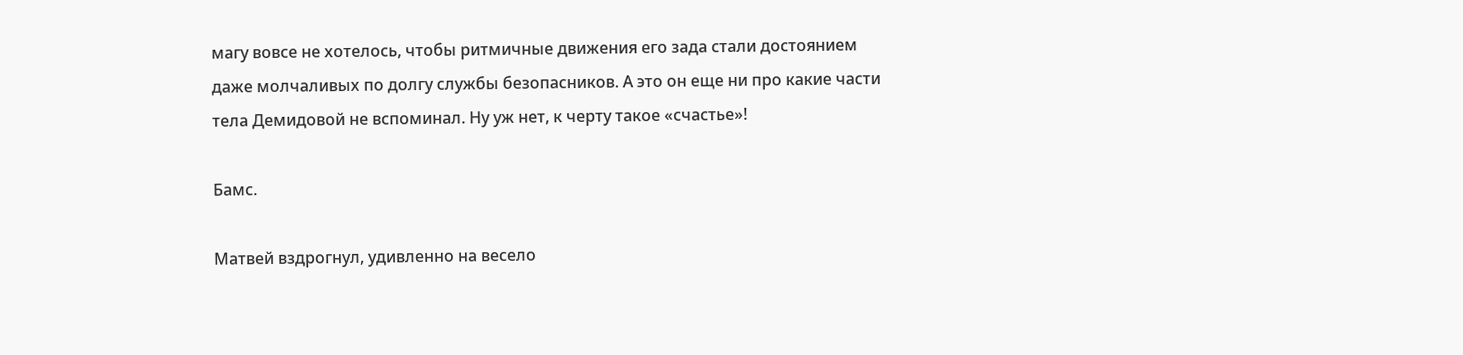магу вовсе не хотелось, чтобы ритмичные движения его зада стали достоянием даже молчаливых по долгу службы безопасников. А это он еще ни про какие части тела Демидовой не вспоминал. Ну уж нет, к черту такое «счастье»!

Бамс.

Матвей вздрогнул, удивленно на весело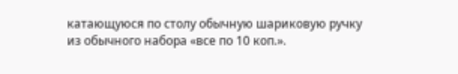катающуюся по столу обычную шариковую ручку из обычного набора «все по 10 коп.».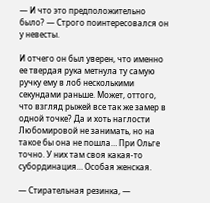— И что это предположительно было? — Строго поинтересовался он у невесты.

И отчего он был уверен, что именно ее твердая рука метнула ту самую ручку ему в лоб несколькими секундами раньше. Может, оттого, что взгляд рыжей все так же замер в одной точке? Да и хоть наглости Любомировой не занимать, но на такое бы она не пошла… При Ольге точно. У них там своя какая-то субординация… Особая женская.

— Стирательная резинка, —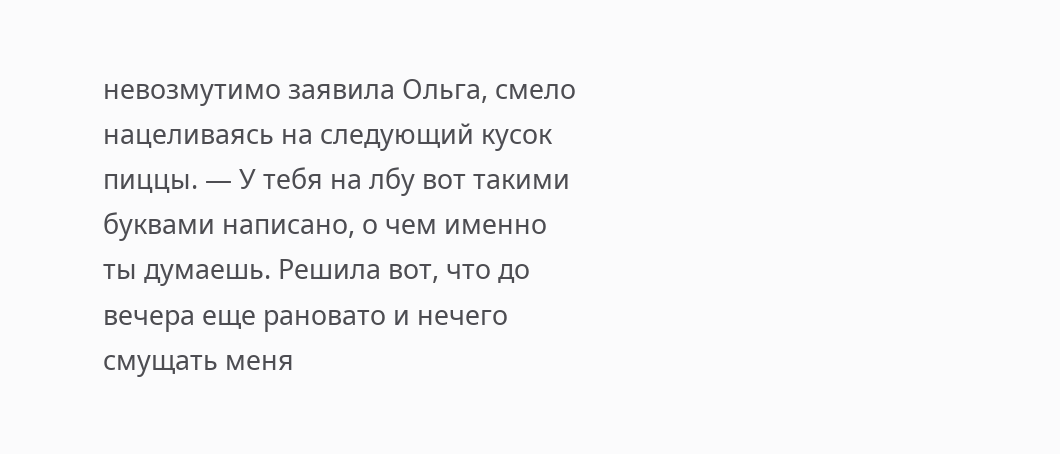невозмутимо заявила Ольга, смело нацеливаясь на следующий кусок пиццы. — У тебя на лбу вот такими буквами написано, о чем именно ты думаешь. Решила вот, что до вечера еще рановато и нечего смущать меня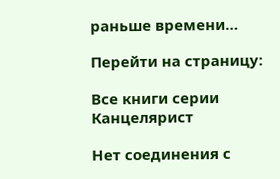раньше времени…

Перейти на страницу:

Все книги серии Канцелярист

Нет соединения с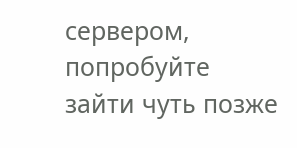сервером, попробуйте зайти чуть позже